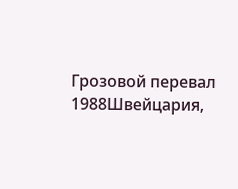Грозовой перевал
1988Швейцария,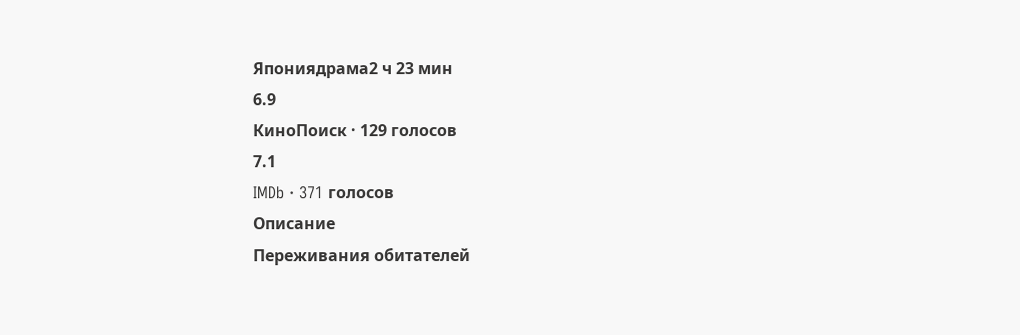Япониядрама2 ч 23 мин
6.9
КиноПоиск · 129 голосов
7.1
IMDb · 371 голосов
Описание
Переживания обитателей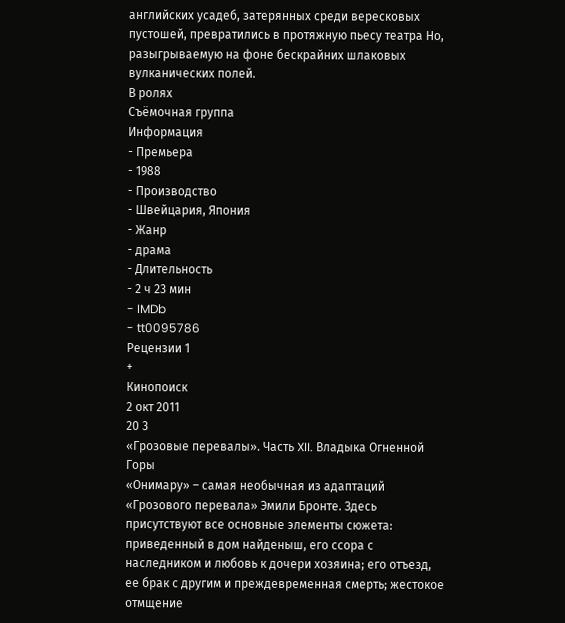английских усадеб, затерянных среди вересковых пустошей, превратились в протяжную пьесу театра Но, разыгрываемую на фоне бескрайних шлаковых вулканических полей.
В ролях
Съёмочная группа
Информация
- Премьера
- 1988
- Производство
- Швейцария, Япония
- Жанр
- драма
- Длительность
- 2 ч 23 мин
- IMDb
- tt0095786
Рецензии 1
+
Кинопоиск
2 окт 2011
20 3
«Грозовые перевалы». Часть XII. Владыка Огненной Горы
«Онимару» – самая необычная из адаптаций «Грозового перевала» Эмили Бронте. Здесь присутствуют все основные элементы сюжета: приведенный в дом найденыш, его ссора с наследником и любовь к дочери хозяина; его отъезд, ее брак с другим и преждевременная смерть; жестокое отмщение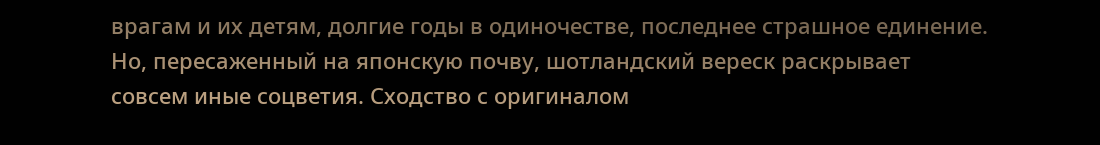врагам и их детям, долгие годы в одиночестве, последнее страшное единение. Но, пересаженный на японскую почву, шотландский вереск раскрывает совсем иные соцветия. Сходство с оригиналом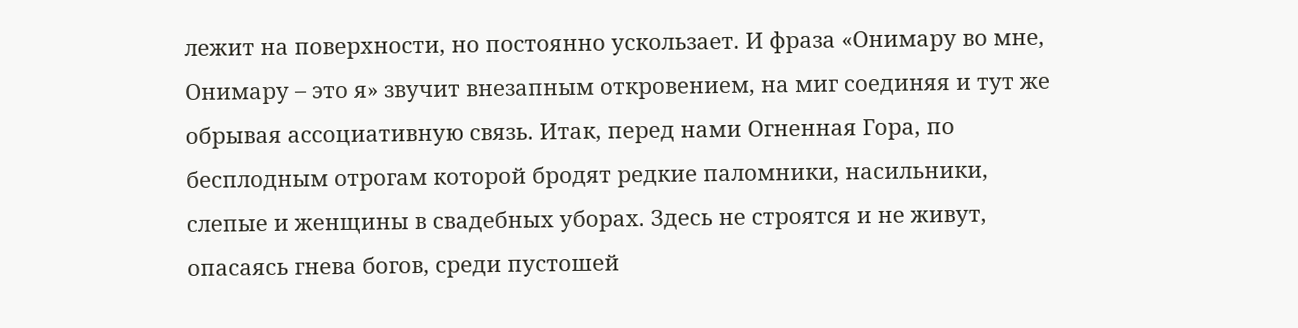лежит на поверхности, но постоянно ускользает. И фраза «Онимару во мне, Онимару – это я» звучит внезапным откровением, на миг соединяя и тут же обрывая ассоциативную связь. Итак, перед нами Огненная Гора, по бесплодным отрогам которой бродят редкие паломники, насильники, слепые и женщины в свадебных уборах. Здесь не строятся и не живут, опасаясь гнева богов, среди пустошей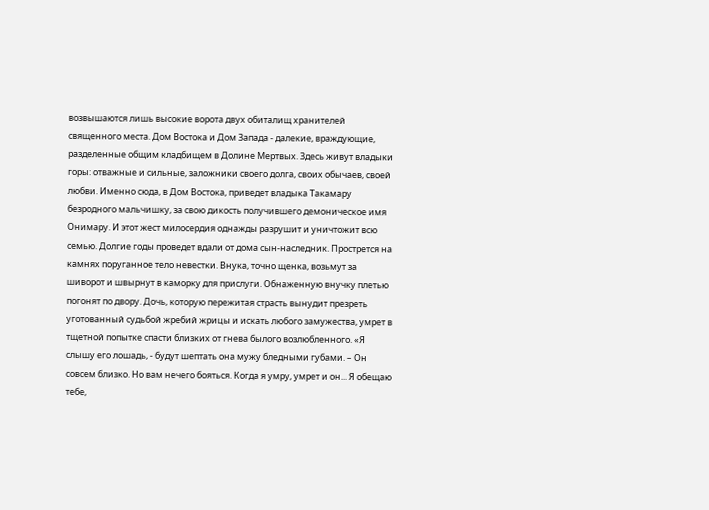возвышаются лишь высокие ворота двух обиталищ хранителей священного места. Дом Востока и Дом Запада - далекие, враждующие, разделенные общим кладбищем в Долине Мертвых. Здесь живут владыки горы: отважные и сильные, заложники своего долга, своих обычаев, своей любви. Именно сюда, в Дом Востока, приведет владыка Такамару безродного мальчишку, за свою дикость получившего демоническое имя Онимару. И этот жест милосердия однажды разрушит и уничтожит всю семью. Долгие годы проведет вдали от дома сын-наследник. Прострется на камнях поруганное тело невестки. Внука, точно щенка, возьмут за шиворот и швырнут в каморку для прислуги. Обнаженную внучку плетью погонят по двору. Дочь, которую пережитая страсть вынудит презреть уготованный судьбой жребий жрицы и искать любого замужества, умрет в тщетной попытке спасти близких от гнева былого возлюбленного. «Я слышу его лошадь, - будут шептать она мужу бледными губами. – Он совсем близко. Но вам нечего бояться. Когда я умру, умрет и он... Я обещаю тебе,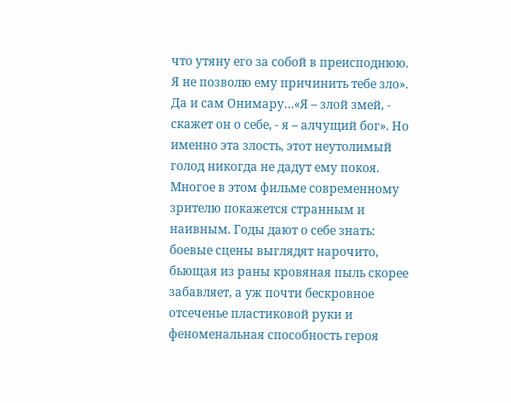что утяну его за собой в преисподнюю. Я не позволю ему причинить тебе зло». Да и сам Онимару…«Я – злой змей, - скажет он о себе, - я – алчущий бог». Но именно эта злость, этот неутолимый голод никогда не дадут ему покоя. Многое в этом фильме современному зрителю покажется странным и наивным. Годы дают о себе знать: боевые сцены выглядят нарочито, бьющая из раны кровяная пыль скорее забавляет, а уж почти бескровное отсеченье пластиковой руки и феноменальная способность героя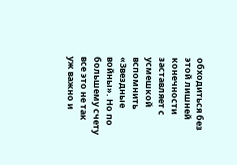обходиться без этой лишней конечности заставляет с усмешкой вспомнить «Звездные войны». Но по большему счету все это не так уж важно и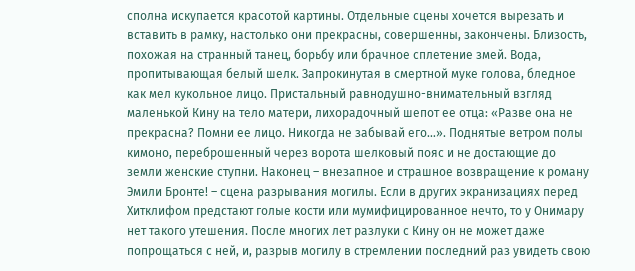сполна искупается красотой картины. Отдельные сцены хочется вырезать и вставить в рамку, настолько они прекрасны, совершенны, закончены. Близость, похожая на странный танец, борьбу или брачное сплетение змей. Вода, пропитывающая белый шелк. Запрокинутая в смертной муке голова, бледное как мел кукольное лицо. Пристальный равнодушно-внимательный взгляд маленькой Кину на тело матери, лихорадочный шепот ее отца: «Разве она не прекрасна? Помни ее лицо. Никогда не забывай его…». Поднятые ветром полы кимоно, переброшенный через ворота шелковый пояс и не достающие до земли женские ступни. Наконец – внезапное и страшное возвращение к роману Эмили Бронте! – сцена разрывания могилы. Если в других экранизациях перед Хитклифом предстают голые кости или мумифицированное нечто, то у Онимару нет такого утешения. После многих лет разлуки с Кину он не может даже попрощаться с ней, и, разрыв могилу в стремлении последний раз увидеть свою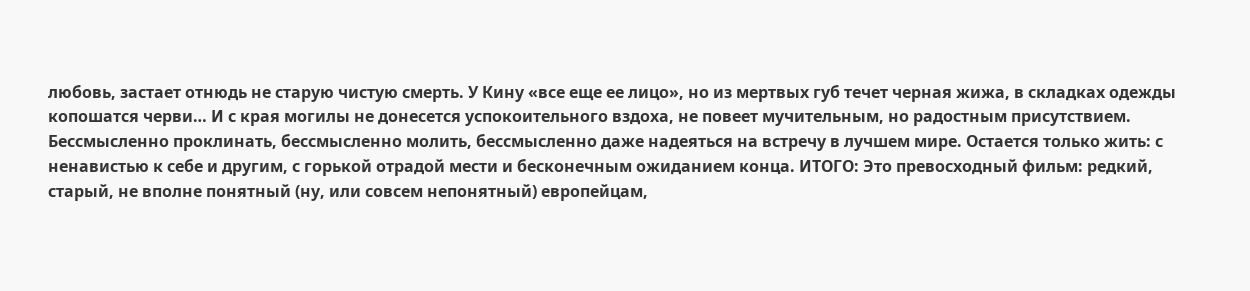любовь, застает отнюдь не старую чистую смерть. У Кину «все еще ее лицо», но из мертвых губ течет черная жижа, в складках одежды копошатся черви… И с края могилы не донесется успокоительного вздоха, не повеет мучительным, но радостным присутствием. Бессмысленно проклинать, бессмысленно молить, бессмысленно даже надеяться на встречу в лучшем мире. Остается только жить: с ненавистью к себе и другим, с горькой отрадой мести и бесконечным ожиданием конца. ИТОГО: Это превосходный фильм: редкий, старый, не вполне понятный (ну, или совсем непонятный) европейцам,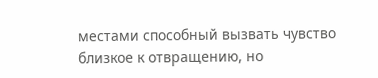местами способный вызвать чувство близкое к отвращению, но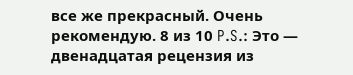все же прекрасный. Очень рекомендую. 8 из 10 P.S.: Это — двенадцатая рецензия из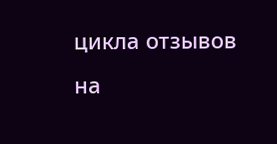цикла отзывов на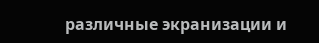различные экранизации и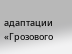адаптации «Грозового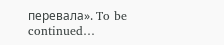перевала». To be continued…